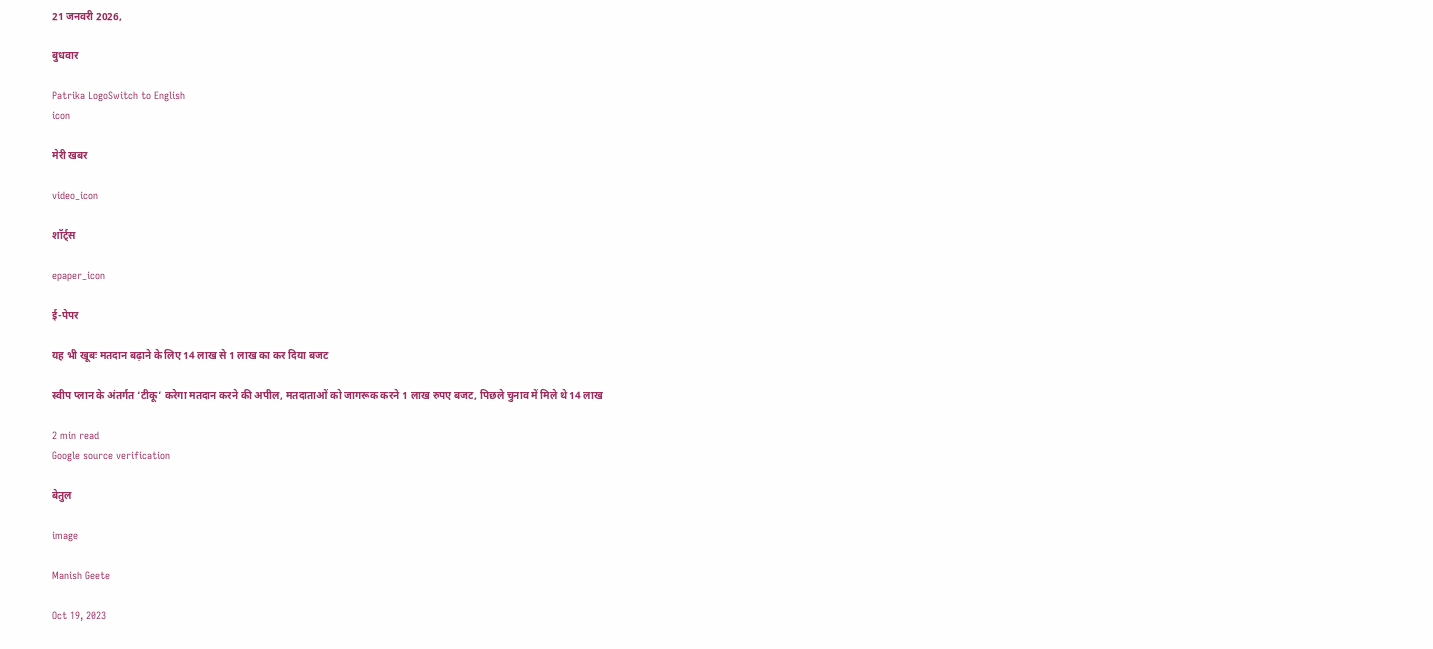21 जनवरी 2026,

बुधवार

Patrika LogoSwitch to English
icon

मेरी खबर

video_icon

शॉर्ट्स

epaper_icon

ई-पेपर

यह भी खूबः मतदान बढ़ाने के लिए 14 लाख से 1 लाख का कर दिया बजट

स्वीप प्लान के अंतर्गत ‘टीकू’ करेगा मतदान करने की अपील, मतदाताओं को जागरूक करने 1 लाख रुपए बजट, पिछले चुनाव में मिले थे 14 लाख

2 min read
Google source verification

बेतुल

image

Manish Geete

Oct 19, 2023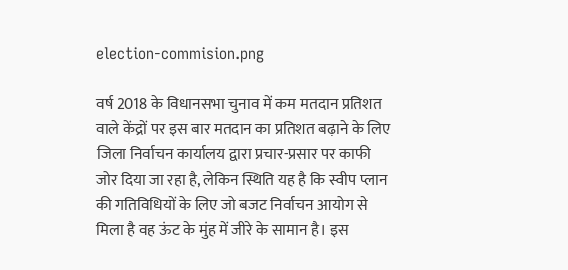election-commision.png

वर्ष 2018 के विधानसभा चुनाव में कम मतदान प्रतिशत वाले केंद्रों पर इस बार मतदान का प्रतिशत बढ़ाने के लिए जिला निर्वाचन कार्यालय द्वारा प्रचार-प्रसार पर काफी जोर दिया जा रहा है, लेकिन स्थिति यह है कि स्वीप प्लान की गतिविधियों के लिए जो बजट निर्वाचन आयोग से मिला है वह ऊंट के मुंह में जीरे के सामान है। इस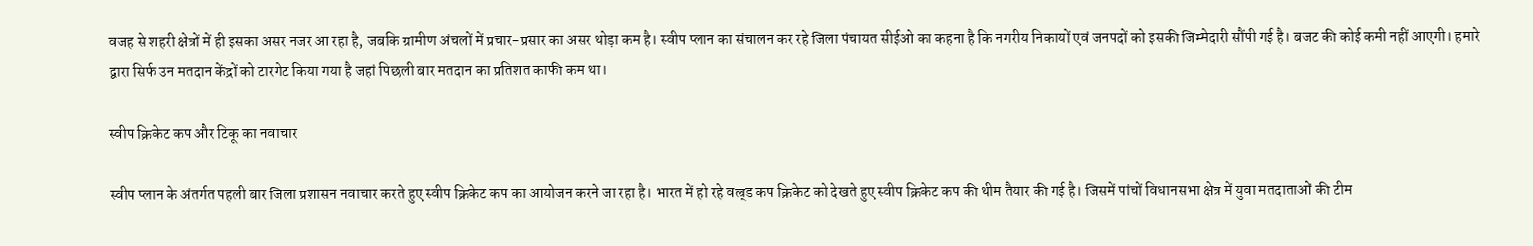वजह से शहरी क्षेत्रों में ही इसका असर नजर आ रहा है, जबकि ग्रामीण अंचलों में प्रचार-प्रसार का असर थोड़ा कम है। स्वीप प्लान का संचालन कर रहे जिला पंचायत सीईओ का कहना है कि नगरीय निकायों एवं जनपदों को इसकी जिम्मेदारी सौंपी गई है। बजट की कोई कमी नहीं आएगी। हमारे द्वारा सिर्फ उन मतदान केंद्रों को टारगेट किया गया है जहां पिछली बार मतदान का प्रतिशत काफी कम था।

स्वीप क्रिकेट कप और टिकू का नवाचार

स्वीप प्लान के अंतर्गत पहली बार जिला प्रशासन नवाचार करते हुए स्वीप क्रिकेट कप का आयोजन करने जा रहा है। भारत में हो रहे वल्र्ड कप क्रिकेट को देखते हुए स्वीप क्रिकेट कप की थीम तैयार की गई है। जिसमें पांचों विधानसभा क्षेत्र में युवा मतदाताओं की टीम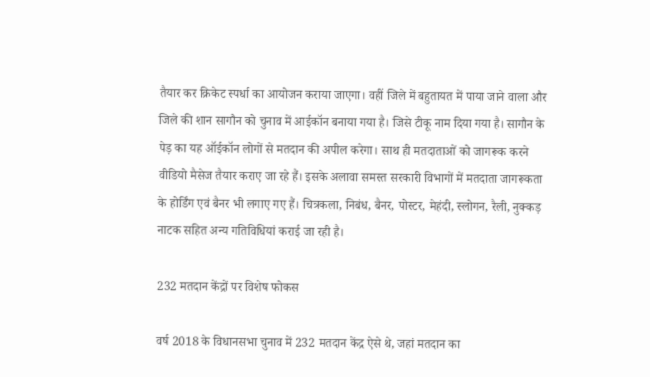तैयार कर क्रिकेट स्पर्धा का आयोजन कराया जाएगा। वहीं जिले में बहुतायत में पाया जाने वाला और जिले की शान सागौन को चुनाव में आईकॉन बनाया गया है। जिसे टीकू नाम दिया गया है। सागौन के पेड़ का यह ऑईकॉन लोगों से मतदान की अपील करेगा। साथ ही मतदाताओं को जागरूक करने वीडियो मैसेज तैयार कराए जा रहे हैं। इसके अलावा समस्त सरकारी विभागों में मतदाता जागरूकता के होर्डिंग एवं बैनर भी लगाए गए हैं। चित्रकला, निबंध, बैनर, पोस्टर, मेहंदी, स्लोगन, रैली, नुक्कड़ नाटक सहित अन्य गतिविधियां कराई जा रही है।

232 मतदान केंद्रों पर विशेष फोकस

वर्ष 2018 के विधानसभा चुनाव में 232 मतदान केंद्र ऐसे थे, जहां मतदान का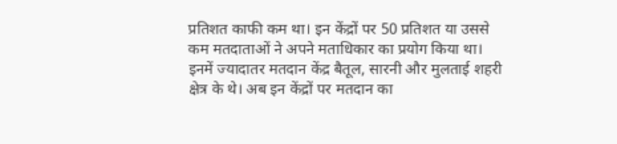प्रतिशत काफी कम था। इन केंद्रों पर 50 प्रतिशत या उससे कम मतदाताओं ने अपने मताधिकार का प्रयोग किया था। इनमें ज्यादातर मतदान केंद्र बैतूल, सारनी और मुलताई शहरी क्षेत्र के थे। अब इन केंद्रों पर मतदान का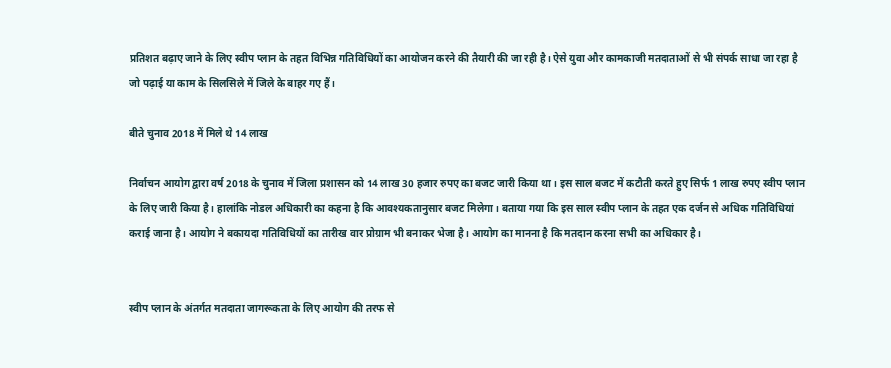प्रतिशत बढ़ाए जाने के लिए स्वीप प्लान के तहत विभिन्न गतिविधियों का आयोजन करने की तैयारी की जा रही है। ऐसे युवा और कामकाजी मतदाताओं से भी संपर्क साधा जा रहा है जो पढ़ाई या काम के सिलसिले में जिले के बाहर गए हैं।

बीते चुनाव 2018 में मिले थे 14 लाख

निर्वाचन आयोग द्वारा वर्ष 2018 के चुनाव में जिला प्रशासन को 14 लाख 30 हजार रुपए का बजट जारी किया था। इस साल बजट में कटौती करते हुए सिर्फ 1 लाख रुपए स्वीप प्लान के लिए जारी किया है। हालांकि नोडल अधिकारी का कहना है कि आवश्यकतानुसार बजट मिलेगा। बताया गया कि इस साल स्वीप प्लान के तहत एक दर्जन से अधिक गतिविधियां कराई जाना है। आयोग ने बकायदा गतिविधियों का तारीख वार प्रोग्राम भी बनाकर भेजा है। आयोग का मानना है कि मतदान करना सभी का अधिकार है।


स्वीप प्लान के अंतर्गत मतदाता जागरूकता के लिए आयोग की तरफ से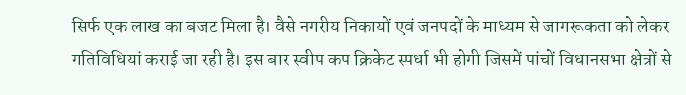सिर्फ एक लाख का बजट मिला है। वैसे नगरीय निकायों एवं जनपदों के माध्यम से जागरूकता को लेकर गतिविधियां कराई जा रही है। इस बार स्वीप कप क्रिकेट स्पर्धा भी होगी जिसमें पांचों विधानसभा क्षेत्रों से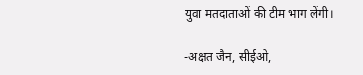युवा मतदाताओं की टीम भाग लेंगी।

-अक्षत जैन, सीईओ,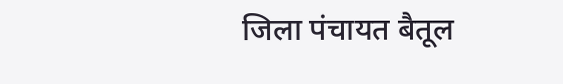जिला पंचायत बैतूल